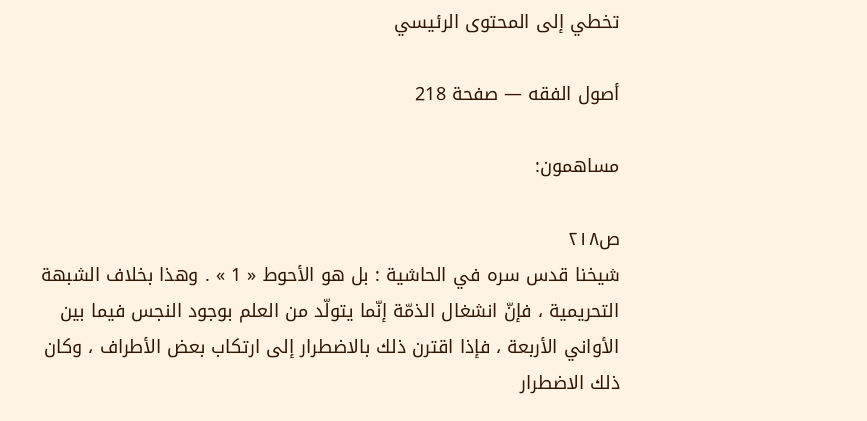تخطي إلى المحتوى الرئيسي

أصول الفقه — صفحة 218

مساهمون:

ص٢١٨
شيخنا قدس سره في الحاشية : بل هو الأحوط « 1 » . وهذا بخلاف الشبهة التحريمية ، فإنّ انشغال الذمّة إنّما يتولّد من العلم بوجود النجس فيما بين الأواني الأربعة ، فإذا اقترن ذلك بالاضطرار إلى ارتكاب بعض الأطراف ، وكان ذلك الاضطرار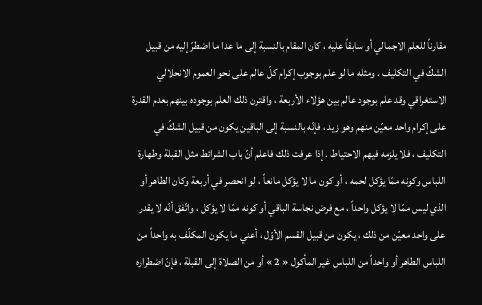مقارناً للعلم الاجمالي أو سابقاً عليه ، كان المقام بالنسبة إلى ما عدا ما اضطرّ إليه من قبيل الشكّ في التكليف . ومثله ما لو علم بوجوب إكرام كلّ عالم على نحو العموم الانحلالي الاستغراقي وقد علم بوجود عالم بين هؤلاء الأربعة ، واقترن ذلك العلم بوجوده بينهم بعدم القدرة على إكرام واحد معيّن منهم وهو زيد ، فإنّه بالنسبة إلى الباقين يكون من قبيل الشكّ في التكليف ، فلا يلزمه فيهم الاحتياط . إذا عرفت ذلك فاعلم أنّ باب الشرائط مثل القبلة وطهارة اللباس وكونه ممّا يؤكل لحمه ، أو كون ما لا يؤكل مانعاً ، لو انحصر في أربعة وكان الطاهر أو الذي ليس ممّا لا يؤكل واحداً ، مع فرض نجاسة الباقي أو كونه ممّا لا يؤكل ، واتّفق أنّه لا يقدر على واحد معيّن من ذلك ، يكون من قبيل القسم الأوّل ، أعني ما يكون المكلّف به واحداً من اللباس الطاهر أو واحداً من اللباس غير المأكول « 2 » أو من الصلاة إلى القبلة ، فإنّ اضطراره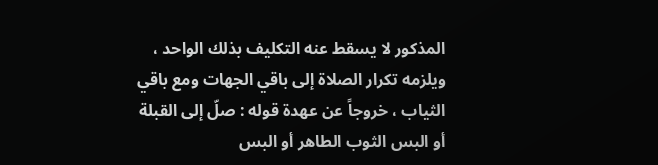المذكور لا يسقط عنه التكليف بذلك الواحد ، ويلزمه تكرار الصلاة إلى باقي الجهات ومع باقي الثياب ، خروجاً عن عهدة قوله : صلّ إلى القبلة أو البس الثوب الطاهر أو البس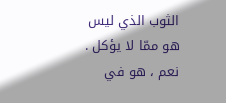الثوب الذي ليس هو ممّا لا يؤكل . نعم ، هو في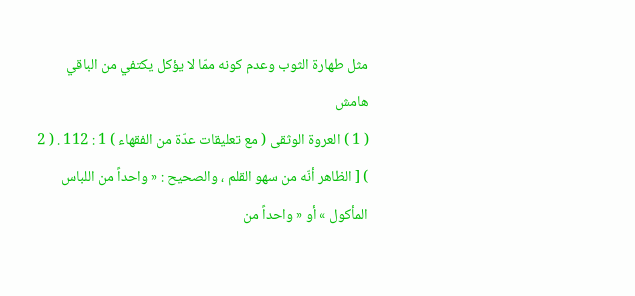مثل طهارة الثوب وعدم كونه ممّا لا يؤكل يكتفي من الباقي
هامش
( 1 ) العروة الوثقى ( مع تعليقات عدّة من الفقهاء ) 1 : 112 . ( 2 ) [ الظاهر أنّه من سهو القلم ، والصحيح : « واحداً من اللباس المأكول » أو « واحداً من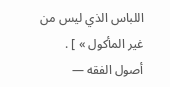اللباس الذي ليس من غير المأكول » ] .
أصول الفقه —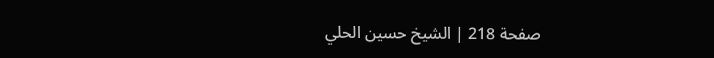صفحة 218 | الشيخ حسين الحلي